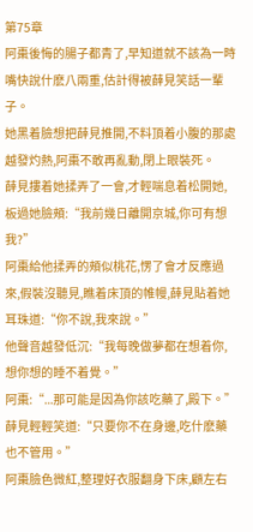第75章
阿棗後悔的腸子都青了,早知道就不該為一時嘴快說什麽八兩重,估計得被薛見笑話一輩子。
她黑着臉想把薛見推開,不料頂着小腹的那處越發灼熱,阿棗不敢再亂動,閉上眼裝死。
薛見摟着她揉弄了一會,才輕喘息着松開她,板過她臉頰:“我前幾日離開京城,你可有想我?”
阿棗給他揉弄的頰似桃花,愣了會才反應過來,假裝沒聽見,瞧着床頂的帷幔,薛見貼着她耳珠道:“你不說,我來說。”
他聲音越發低沉:“我每晚做夢都在想着你,想你想的睡不着覺。”
阿棗:“...那可能是因為你該吃藥了,殿下。”
薛見輕輕笑道:“只要你不在身邊,吃什麽藥也不管用。”
阿棗臉色微紅,整理好衣服翻身下床,顧左右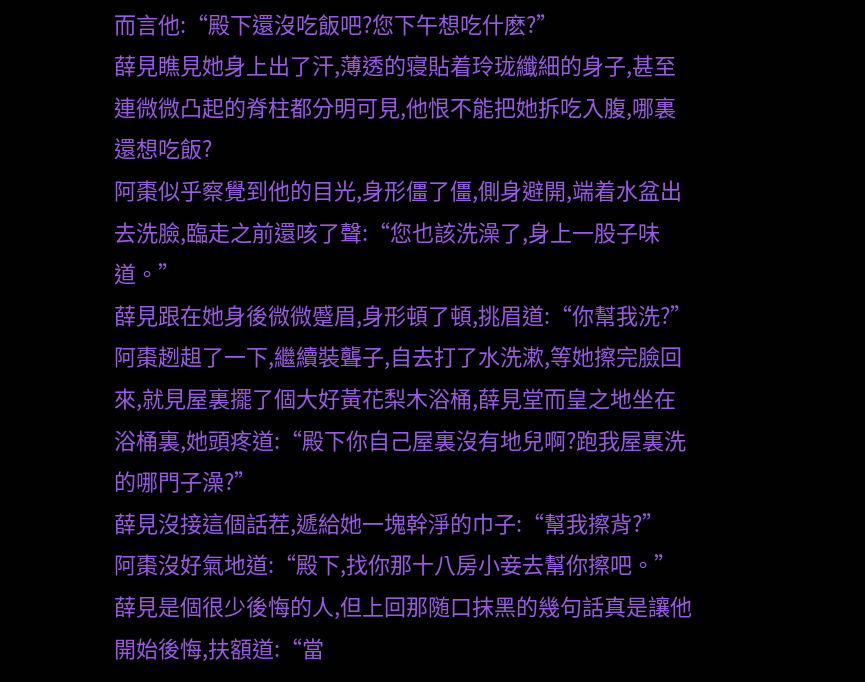而言他:“殿下還沒吃飯吧?您下午想吃什麽?”
薛見瞧見她身上出了汗,薄透的寝貼着玲珑纖細的身子,甚至連微微凸起的脊柱都分明可見,他恨不能把她拆吃入腹,哪裏還想吃飯?
阿棗似乎察覺到他的目光,身形僵了僵,側身避開,端着水盆出去洗臉,臨走之前還咳了聲:“您也該洗澡了,身上一股子味道。”
薛見跟在她身後微微蹙眉,身形頓了頓,挑眉道:“你幫我洗?”
阿棗趔趄了一下,繼續裝聾子,自去打了水洗漱,等她擦完臉回來,就見屋裏擺了個大好黃花梨木浴桶,薛見堂而皇之地坐在浴桶裏,她頭疼道:“殿下你自己屋裏沒有地兒啊?跑我屋裏洗的哪門子澡?”
薛見沒接這個話茬,遞給她一塊幹淨的巾子:“幫我擦背?”
阿棗沒好氣地道:“殿下,找你那十八房小妾去幫你擦吧。”
薛見是個很少後悔的人,但上回那随口抹黑的幾句話真是讓他開始後悔,扶額道:“當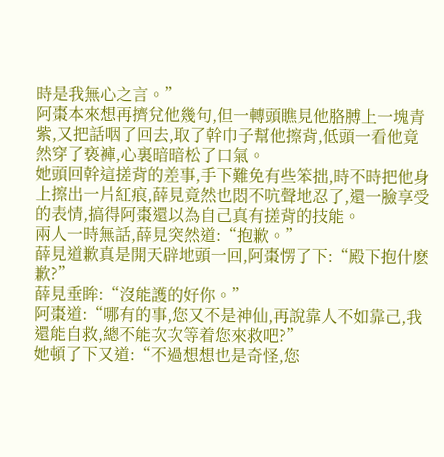時是我無心之言。”
阿棗本來想再擠兌他幾句,但一轉頭瞧見他胳膊上一塊青紫,又把話咽了回去,取了幹巾子幫他擦背,低頭一看他竟然穿了亵褲,心裏暗暗松了口氣。
她頭回幹這搓背的差事,手下難免有些笨拙,時不時把他身上擦出一片紅痕,薛見竟然也悶不吭聲地忍了,還一臉享受的表情,搞得阿棗還以為自己真有搓背的技能。
兩人一時無話,薛見突然道:“抱歉。”
薛見道歉真是開天辟地頭一回,阿棗愣了下:“殿下抱什麽歉?”
薛見垂眸:“沒能護的好你。”
阿棗道:“哪有的事,您又不是神仙,再說靠人不如靠己,我還能自救,總不能次次等着您來救吧?”
她頓了下又道:“不過想想也是奇怪,您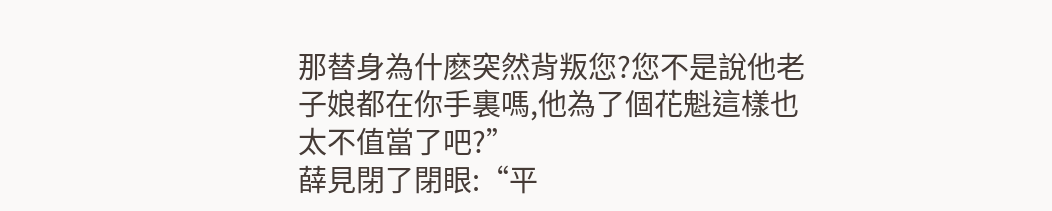那替身為什麽突然背叛您?您不是說他老子娘都在你手裏嗎,他為了個花魁這樣也太不值當了吧?”
薛見閉了閉眼:“平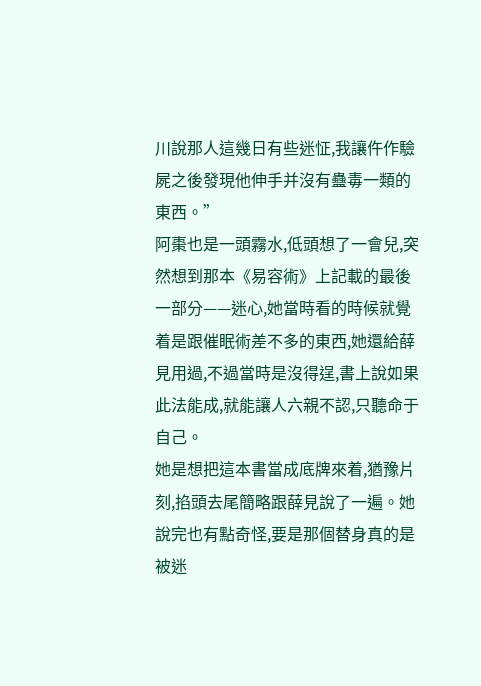川說那人這幾日有些迷怔,我讓仵作驗屍之後發現他伸手并沒有蠱毒一類的東西。”
阿棗也是一頭霧水,低頭想了一會兒,突然想到那本《易容術》上記載的最後一部分——迷心,她當時看的時候就覺着是跟催眠術差不多的東西,她還給薛見用過,不過當時是沒得逞,書上說如果此法能成,就能讓人六親不認,只聽命于自己。
她是想把這本書當成底牌來着,猶豫片刻,掐頭去尾簡略跟薛見說了一遍。她說完也有點奇怪,要是那個替身真的是被迷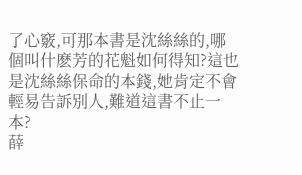了心竅,可那本書是沈絲絲的,哪個叫什麽芳的花魁如何得知?這也是沈絲絲保命的本錢,她肯定不會輕易告訴別人,難道這書不止一本?
薛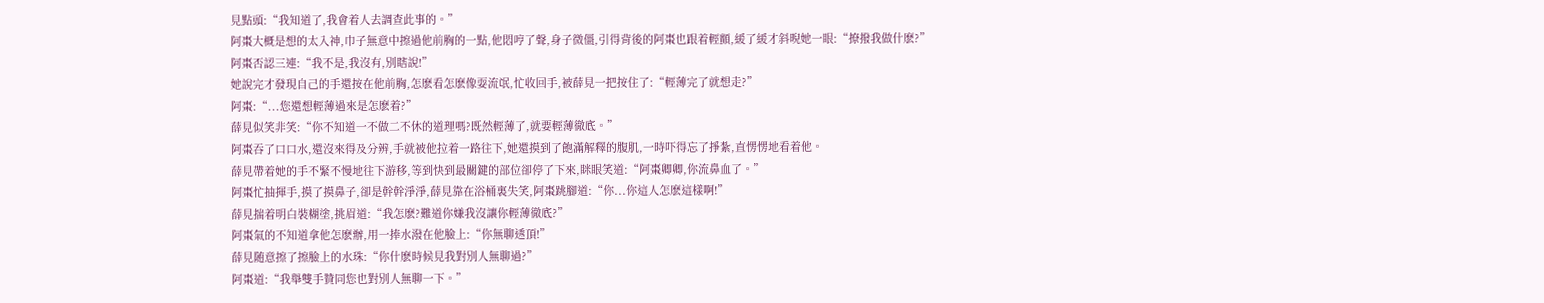見點頭:“我知道了,我會着人去調查此事的。”
阿棗大概是想的太入神,巾子無意中擦過他前胸的一點,他悶哼了聲,身子微僵,引得背後的阿棗也跟着輕顫,緩了緩才斜晲她一眼:“撩撥我做什麽?”
阿棗否認三連:“我不是,我沒有,別瞎說!”
她說完才發現自己的手還按在他前胸,怎麽看怎麽像耍流氓,忙收回手,被薛見一把按住了:“輕薄完了就想走?”
阿棗:“...您還想輕薄過來是怎麽着?”
薛見似笑非笑:“你不知道一不做二不休的道理嗎?既然輕薄了,就要輕薄徹底。”
阿棗吞了口口水,還沒來得及分辨,手就被他拉着一路往下,她還摸到了飽滿解釋的腹肌,一時吓得忘了掙紮,直愣愣地看着他。
薛見帶着她的手不緊不慢地往下游移,等到快到最關鍵的部位卻停了下來,眯眼笑道:“阿棗卿卿,你流鼻血了。”
阿棗忙抽揮手,摸了摸鼻子,卻是幹幹淨淨,薛見靠在浴桶裏失笑,阿棗跳腳道:“你...你這人怎麽這樣啊!”
薛見揣着明白裝糊塗,挑眉道:“我怎麽?難道你嫌我沒讓你輕薄徹底?”
阿棗氣的不知道拿他怎麽辦,用一捧水潑在他臉上:“你無聊透頂!”
薛見随意擦了擦臉上的水珠:“你什麽時候見我對別人無聊過?”
阿棗道:“我舉雙手贊同您也對別人無聊一下。”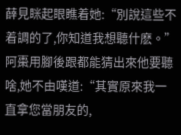薛見眯起眼瞧着她:“別說這些不着調的了,你知道我想聽什麽。”
阿棗用腳後跟都能猜出來他要聽啥,她不由嘆道:“其實原來我一直拿您當朋友的,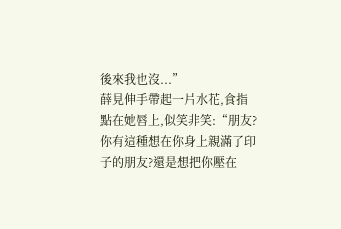後來我也沒...”
薛見伸手帶起一片水花,食指點在她唇上,似笑非笑:“朋友?你有這種想在你身上親滿了印子的朋友?還是想把你壓在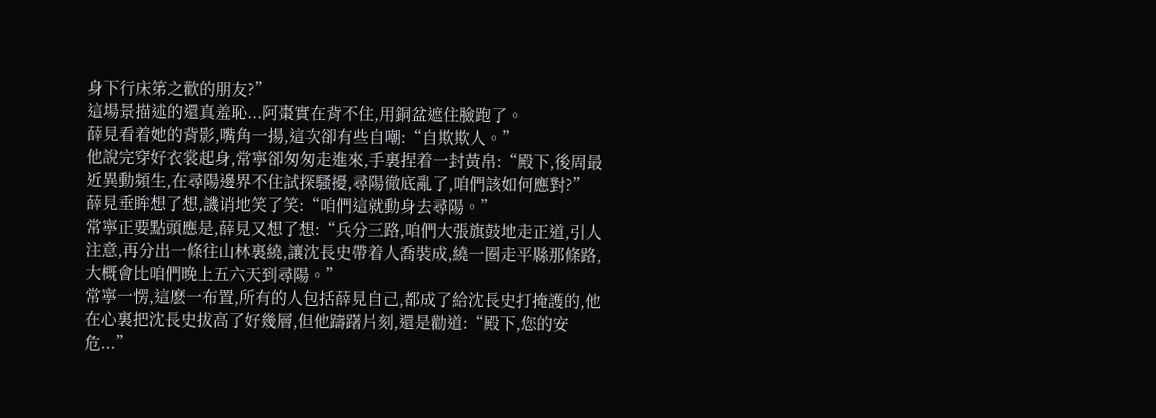身下行床笫之歡的朋友?”
這場景描述的還真羞恥...阿棗實在背不住,用銅盆遮住臉跑了。
薛見看着她的背影,嘴角一揚,這次卻有些自嘲:“自欺欺人。”
他說完穿好衣裳起身,常寧卻匆匆走進來,手裏捏着一封黃帛:“殿下,後周最近異動頻生,在尋陽邊界不住試探騷擾,尋陽徹底亂了,咱們該如何應對?”
薛見垂眸想了想,譏诮地笑了笑:“咱們這就動身去尋陽。”
常寧正要點頭應是,薛見又想了想:“兵分三路,咱們大張旗鼓地走正道,引人注意,再分出一條往山林裏繞,讓沈長史帶着人喬裝成,繞一圈走平縣那條路,大概會比咱們晚上五六天到尋陽。”
常寧一愣,這麽一布置,所有的人包括薛見自己,都成了給沈長史打掩護的,他在心裏把沈長史拔高了好幾層,但他躊躇片刻,還是勸道:“殿下,您的安危...”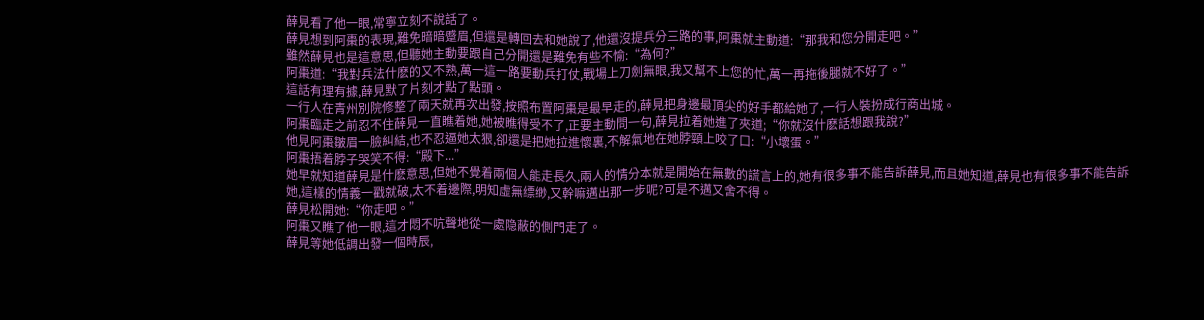薛見看了他一眼,常寧立刻不說話了。
薛見想到阿棗的表現,難免暗暗蹙眉,但還是轉回去和她說了,他還沒提兵分三路的事,阿棗就主動道:“那我和您分開走吧。”
雖然薛見也是這意思,但聽她主動要跟自己分開還是難免有些不愉:“為何?”
阿棗道:“我對兵法什麽的又不熟,萬一這一路要動兵打仗,戰場上刀劍無眼,我又幫不上您的忙,萬一再拖後腿就不好了。”
這話有理有據,薛見默了片刻才點了點頭。
一行人在青州別院修整了兩天就再次出發,按照布置阿棗是最早走的,薛見把身邊最頂尖的好手都給她了,一行人裝扮成行商出城。
阿棗臨走之前忍不住薛見一直瞧着她,她被瞧得受不了,正要主動問一句,薛見拉着她進了夾道;“你就沒什麽話想跟我說?”
他見阿棗皺眉一臉糾結,也不忍逼她太狠,卻還是把她拉進懷裏,不解氣地在她脖頸上咬了口:“小壞蛋。”
阿棗捂着脖子哭笑不得:“殿下...”
她早就知道薛見是什麽意思,但她不覺着兩個人能走長久,兩人的情分本就是開始在無數的謊言上的,她有很多事不能告訴薛見,而且她知道,薛見也有很多事不能告訴她,這樣的情義一戳就破,太不着邊際,明知虛無缥缈,又幹嘛邁出那一步呢?可是不邁又舍不得。
薛見松開她:“你走吧。”
阿棗又瞧了他一眼,這才悶不吭聲地從一處隐蔽的側門走了。
薛見等她低調出發一個時辰,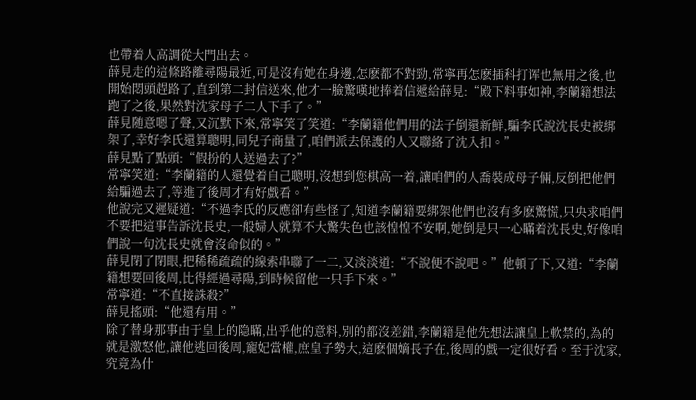也帶着人高調從大門出去。
薛見走的這條路離尋陽最近,可是沒有她在身邊,怎麽都不對勁,常寧再怎麽插科打诨也無用之後,也開始悶頭趕路了,直到第二封信送來,他才一臉驚嘆地捧着信遞給薛見:“殿下料事如神,李蘭籍想法跑了之後,果然對沈家母子二人下手了。”
薛見随意嗯了聲,又沉默下來,常寧笑了笑道:“李蘭籍他們用的法子倒還新鮮,騙李氏說沈長史被綁架了,幸好李氏還算聰明,同兒子商量了,咱們派去保護的人又聯絡了沈入扣。”
薛見點了點頭:“假扮的人送過去了?”
常寧笑道:“李蘭籍的人還覺着自己聰明,沒想到您棋高一着,讓咱們的人喬裝成母子倆,反倒把他們給騙過去了,等進了後周才有好戲看。”
他說完又遲疑道:“不過李氏的反應卻有些怪了,知道李蘭籍要綁架他們也沒有多麽驚慌,只央求咱們不要把這事告訴沈長史,一般婦人就算不大驚失色也該惶惶不安啊,她倒是只一心瞞着沈長史,好像咱們說一句沈長史就會沒命似的。”
薛見閉了閉眼,把稀稀疏疏的線索串聯了一二,又淡淡道:“不說便不說吧。”他頓了下,又道:“李蘭籍想要回後周,比得經過尋陽,到時候留他一只手下來。”
常寧道:“不直接誅殺?”
薛見搖頭:“他還有用。”
除了替身那事由于皇上的隐瞞,出乎他的意料,別的都沒差錯,李蘭籍是他先想法讓皇上軟禁的,為的就是激怒他,讓他逃回後周,寵妃當權,庶皇子勢大,這麽個嫡長子在,後周的戲一定很好看。至于沈家,究竟為什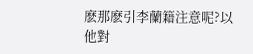麽那麽引李蘭籍注意呢?以他對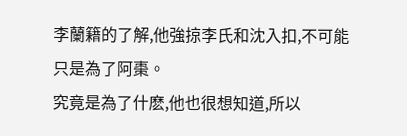李蘭籍的了解,他強掠李氏和沈入扣,不可能只是為了阿棗。
究竟是為了什麽,他也很想知道,所以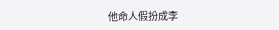他命人假扮成李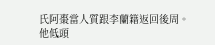氏阿棗當人質跟李蘭籍返回後周。
他低頭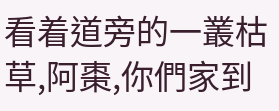看着道旁的一叢枯草,阿棗,你們家到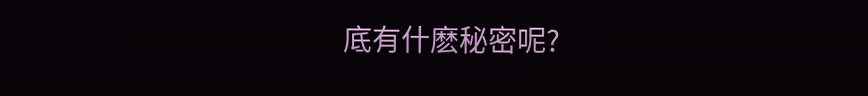底有什麽秘密呢?